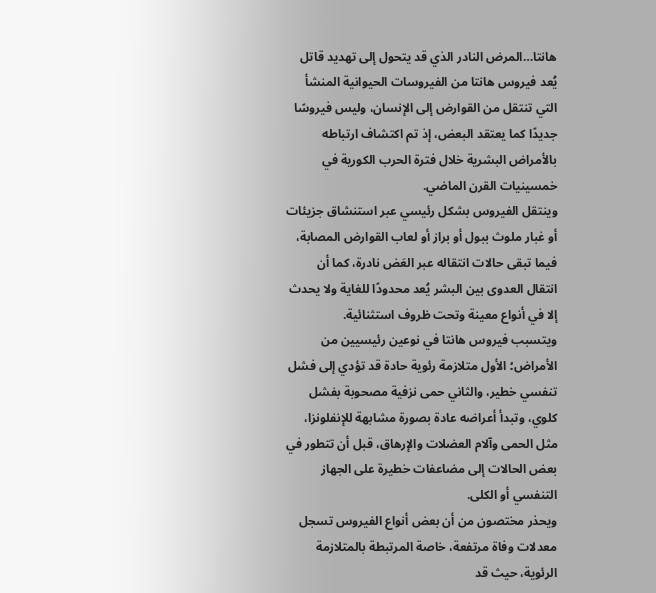هانتا…المرض النادر الذي قد يتحول إلى تهديد قاتل
يُعد فيروس هانتا من الفيروسات الحيوانية المنشأ التي تنتقل من القوارض إلى الإنسان، وليس فيروسًا جديدًا كما يعتقد البعض، إذ تم اكتشاف ارتباطه بالأمراض البشرية خلال فترة الحرب الكورية في خمسينيات القرن الماضي.
وينتقل الفيروس بشكل رئيسي عبر استنشاق جزيئات أو غبار ملوث ببول أو براز أو لعاب القوارض المصابة، فيما تبقى حالات انتقاله عبر العَض نادرة، كما أن انتقال العدوى بين البشر يُعد محدودًا للغاية ولا يحدث إلا في أنواع معينة وتحت ظروف استثنائية.
ويتسبب فيروس هانتا في نوعين رئيسيين من الأمراض؛ الأول متلازمة رئوية حادة قد تؤدي إلى فشل تنفسي خطير، والثاني حمى نزفية مصحوبة بفشل كلوي، وتبدأ أعراضه عادة بصورة مشابهة للإنفلونزا، مثل الحمى وآلام العضلات والإرهاق، قبل أن تتطور في بعض الحالات إلى مضاعفات خطيرة على الجهاز التنفسي أو الكلى.
ويحذر مختصون من أن بعض أنواع الفيروس تسجل معدلات وفاة مرتفعة، خاصة المرتبطة بالمتلازمة الرئوية، حيث قد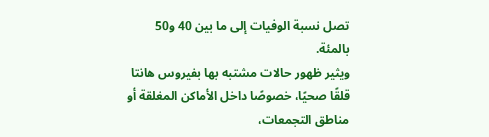تصل نسبة الوفيات إلى ما بين 40 و50 بالمئة.
ويثير ظهور حالات مشتبه بها بفيروس هانتا قلقًا صحيًا، خصوصًا داخل الأماكن المغلقة أو مناطق التجمعات،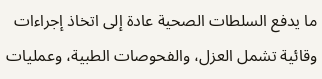ما يدفع السلطات الصحية عادة إلى اتخاذ إجراءات وقائية تشمل العزل، والفحوصات الطبية، وعمليات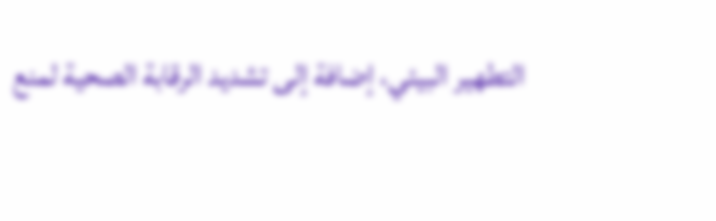التطهير البيئي، إضافة إلى تشديد الرقابة الصحية لمنع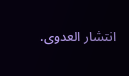انتشار العدوى.